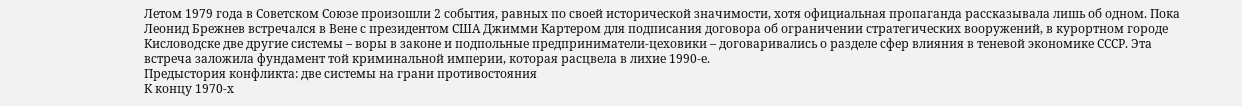Летом 1979 года в Советском Союзе произошли 2 события, равных по своей исторической значимости, хотя официальная пропаганда рассказывала лишь об одном. Пока Леонид Брежнев встречался в Вене с президентом США Джимми Картером для подписания договора об ограничении стратегических вооружений, в курортном городе Кисловодске две другие системы – воры в законе и подпольные предприниматели-цеховики – договаривались о разделе сфер влияния в теневой экономике СССР. Эта встреча заложила фундамент той криминальной империи, которая расцвела в лихие 1990-е.
Предыстория конфликта: две системы на грани противостояния
К концу 1970-х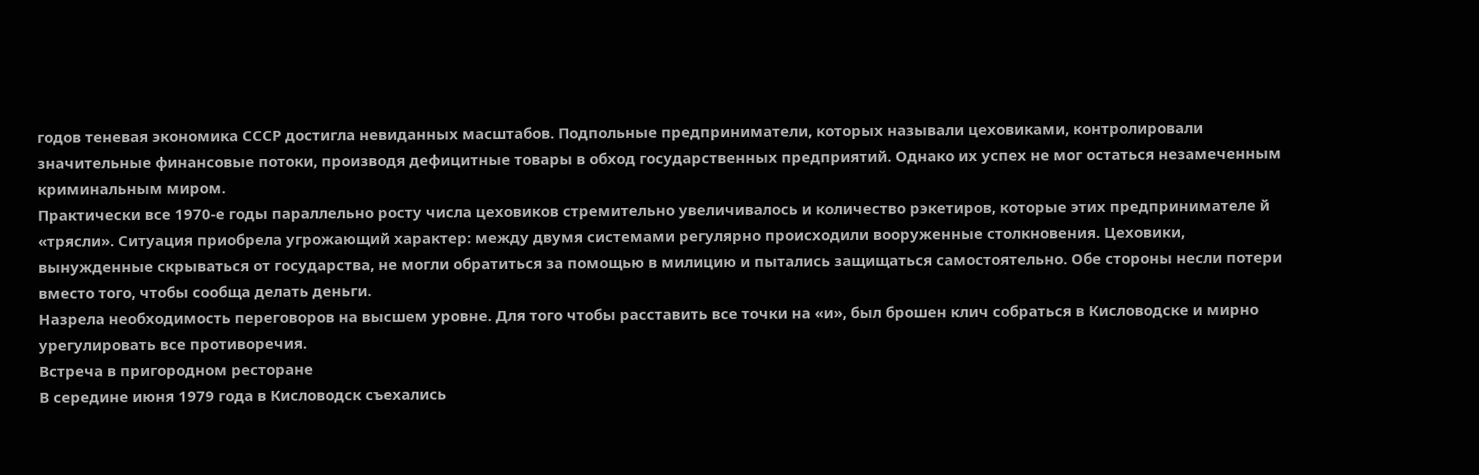годов теневая экономика СССР достигла невиданных масштабов. Подпольные предприниматели, которых называли цеховиками, контролировали значительные финансовые потоки, производя дефицитные товары в обход государственных предприятий. Однако их успех не мог остаться незамеченным криминальным миром.
Практически все 1970-е годы параллельно росту числа цеховиков стремительно увеличивалось и количество рэкетиров, которые этих предпринимателе й «трясли». Ситуация приобрела угрожающий характер: между двумя системами регулярно происходили вооруженные столкновения. Цеховики, вынужденные скрываться от государства, не могли обратиться за помощью в милицию и пытались защищаться самостоятельно. Обе стороны несли потери вместо того, чтобы сообща делать деньги.
Назрела необходимость переговоров на высшем уровне. Для того чтобы расставить все точки на «и», был брошен клич собраться в Кисловодске и мирно урегулировать все противоречия.
Встреча в пригородном ресторане
В середине июня 1979 года в Кисловодск съехались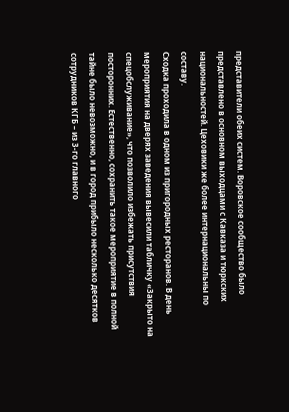представители обеих систем. Воровское сообщество было представлено в основном выходцами с Кавказа и тюркских национальностей. Цеховики же более интернациональны по составу.
Сходка проходила в одном из пригородных ресторанов. В день мероприятия на дверях заведения вывесили табличку «Закрыто на спецобслуживание», что позволило избежать присутствия посторонних. Естественно, сохранить такое мероприятие в полной тайне было невозможно, и в город прибыло несколько десятков сотрудников КГБ – из 3-го главного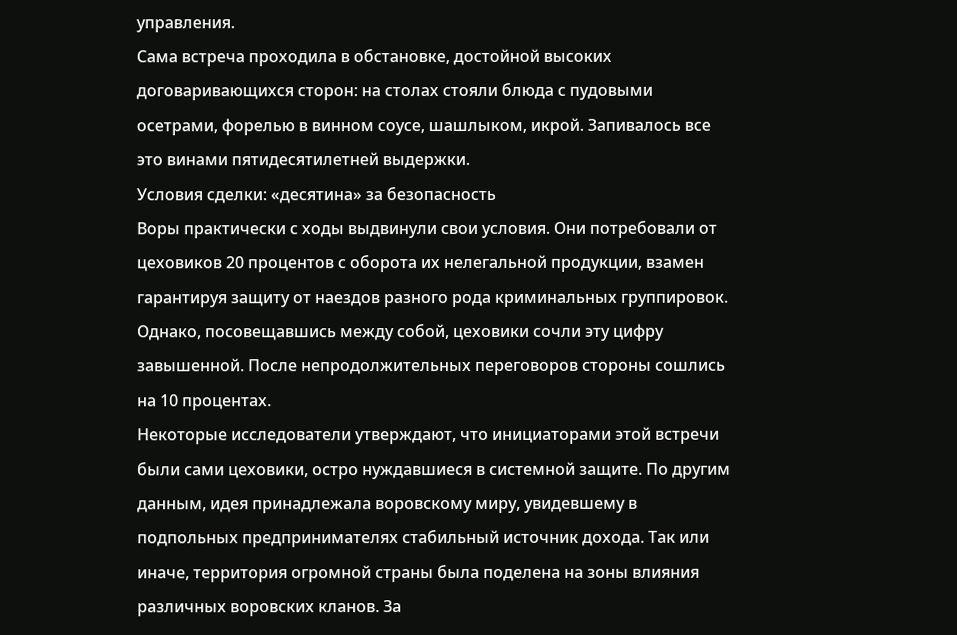управления.
Сама встреча проходила в обстановке, достойной высоких договаривающихся сторон: на столах стояли блюда с пудовыми осетрами, форелью в винном соусе, шашлыком, икрой. Запивалось все это винами пятидесятилетней выдержки.
Условия сделки: «десятина» за безопасность
Воры практически с ходы выдвинули свои условия. Они потребовали от цеховиков 20 процентов с оборота их нелегальной продукции, взамен гарантируя защиту от наездов разного рода криминальных группировок. Однако, посовещавшись между собой, цеховики сочли эту цифру завышенной. После непродолжительных переговоров стороны сошлись на 10 процентах.
Некоторые исследователи утверждают, что инициаторами этой встречи были сами цеховики, остро нуждавшиеся в системной защите. По другим данным, идея принадлежала воровскому миру, увидевшему в подпольных предпринимателях стабильный источник дохода. Так или иначе, территория огромной страны была поделена на зоны влияния различных воровских кланов. За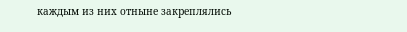каждым из них отныне закреплялись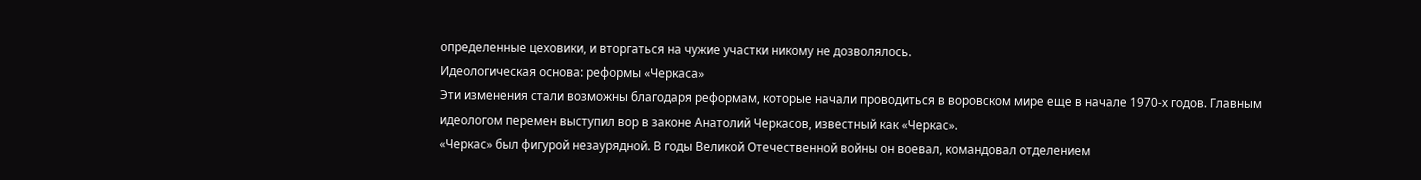определенные цеховики, и вторгаться на чужие участки никому не дозволялось.
Идеологическая основа: реформы «Черкаса»
Эти изменения стали возможны благодаря реформам, которые начали проводиться в воровском мире еще в начале 1970-х годов. Главным идеологом перемен выступил вор в законе Анатолий Черкасов, известный как «Черкас».
«Черкас» был фигурой незаурядной. В годы Великой Отечественной войны он воевал, командовал отделением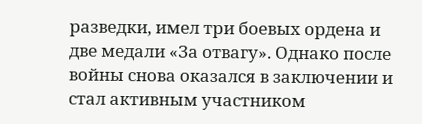разведки, имел три боевых ордена и две медали «За отвагу». Однако после войны снова оказался в заключении и стал активным участником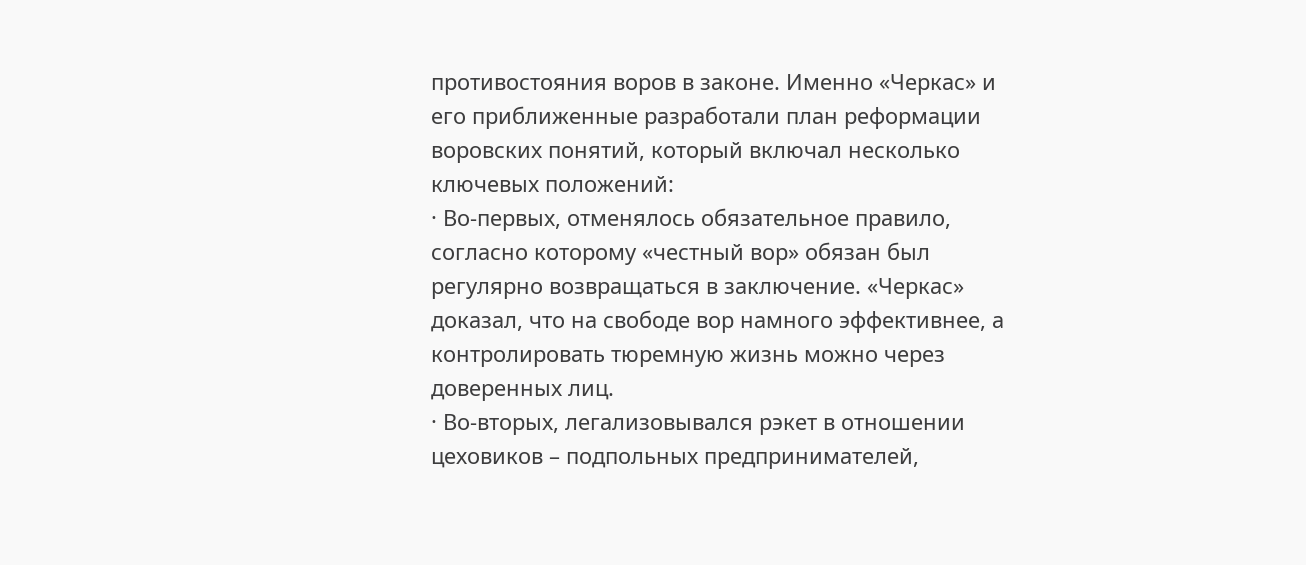противостояния воров в законе. Именно «Черкас» и его приближенные разработали план реформации воровских понятий, который включал несколько ключевых положений:
· Во-первых, отменялось обязательное правило, согласно которому «честный вор» обязан был регулярно возвращаться в заключение. «Черкас» доказал, что на свободе вор намного эффективнее, а контролировать тюремную жизнь можно через доверенных лиц.
· Во-вторых, легализовывался рэкет в отношении цеховиков – подпольных предпринимателей,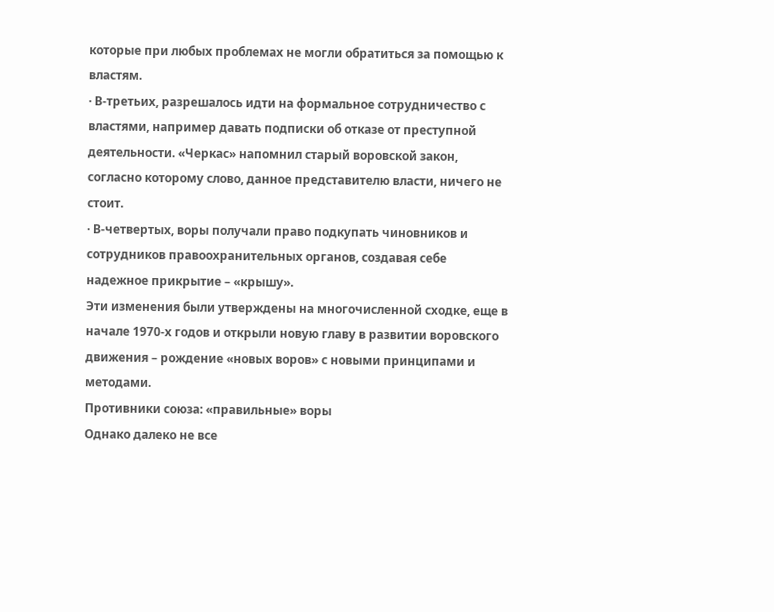которые при любых проблемах не могли обратиться за помощью к властям.
· В-третьих, разрешалось идти на формальное сотрудничество с властями, например давать подписки об отказе от преступной деятельности. «Черкас» напомнил старый воровской закон, согласно которому слово, данное представителю власти, ничего не стоит.
· В-четвертых, воры получали право подкупать чиновников и сотрудников правоохранительных органов, создавая себе надежное прикрытие – «крышу».
Эти изменения были утверждены на многочисленной сходке, еще в начале 1970-х годов и открыли новую главу в развитии воровского движения – рождение «новых воров» с новыми принципами и методами.
Противники союза: «правильные» воры
Однако далеко не все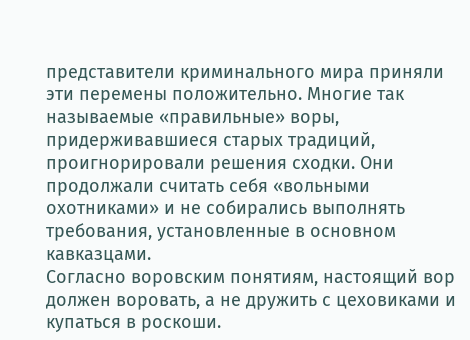представители криминального мира приняли эти перемены положительно. Многие так называемые «правильные» воры, придерживавшиеся старых традиций, проигнорировали решения сходки. Они продолжали считать себя «вольными охотниками» и не собирались выполнять требования, установленные в основном кавказцами.
Согласно воровским понятиям, настоящий вор должен воровать, а не дружить с цеховиками и купаться в роскоши.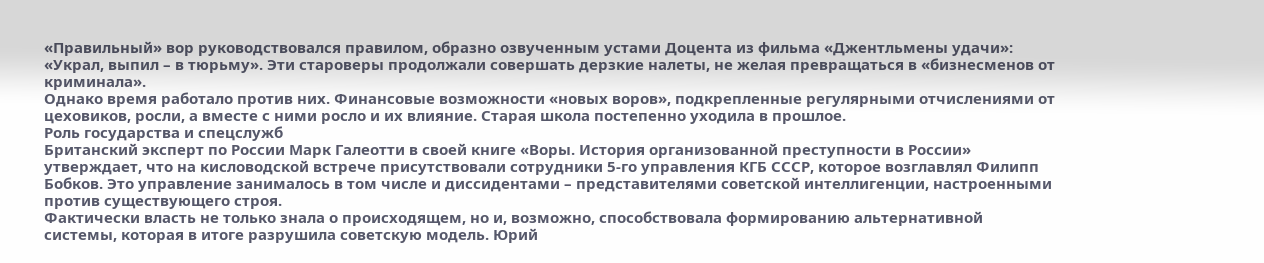«Правильный» вор руководствовался правилом, образно озвученным устами Доцента из фильма «Джентльмены удачи»: «Украл, выпил – в тюрьму». Эти староверы продолжали совершать дерзкие налеты, не желая превращаться в «бизнесменов от криминала».
Однако время работало против них. Финансовые возможности «новых воров», подкрепленные регулярными отчислениями от цеховиков, росли, а вместе с ними росло и их влияние. Старая школа постепенно уходила в прошлое.
Роль государства и спецслужб
Британский эксперт по России Марк Галеотти в своей книге «Воры. История организованной преступности в России» утверждает, что на кисловодской встрече присутствовали сотрудники 5-го управления КГБ СССР, которое возглавлял Филипп Бобков. Это управление занималось в том числе и диссидентами – представителями советской интеллигенции, настроенными против существующего строя.
Фактически власть не только знала о происходящем, но и, возможно, способствовала формированию альтернативной системы, которая в итоге разрушила советскую модель. Юрий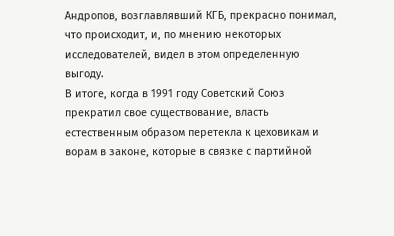Андропов, возглавлявший КГБ, прекрасно понимал, что происходит, и, по мнению некоторых исследователей, видел в этом определенную выгоду.
В итоге, когда в 1991 году Советский Союз прекратил свое существование, власть естественным образом перетекла к цеховикам и ворам в законе, которые в связке с партийной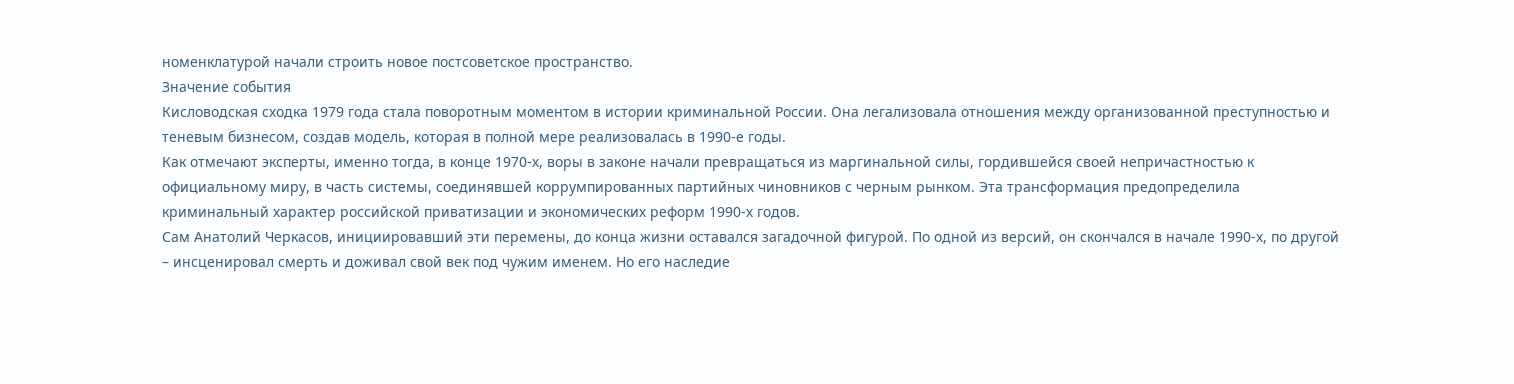номенклатурой начали строить новое постсоветское пространство.
Значение события
Кисловодская сходка 1979 года стала поворотным моментом в истории криминальной России. Она легализовала отношения между организованной преступностью и теневым бизнесом, создав модель, которая в полной мере реализовалась в 1990-е годы.
Как отмечают эксперты, именно тогда, в конце 1970-х, воры в законе начали превращаться из маргинальной силы, гордившейся своей непричастностью к официальному миру, в часть системы, соединявшей коррумпированных партийных чиновников с черным рынком. Эта трансформация предопределила криминальный характер российской приватизации и экономических реформ 1990-х годов.
Сам Анатолий Черкасов, инициировавший эти перемены, до конца жизни оставался загадочной фигурой. По одной из версий, он скончался в начале 1990-х, по другой – инсценировал смерть и доживал свой век под чужим именем. Но его наследие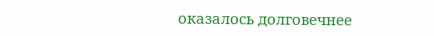оказалось долговечнее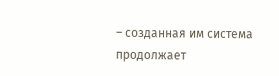– созданная им система продолжает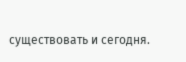существовать и сегодня.